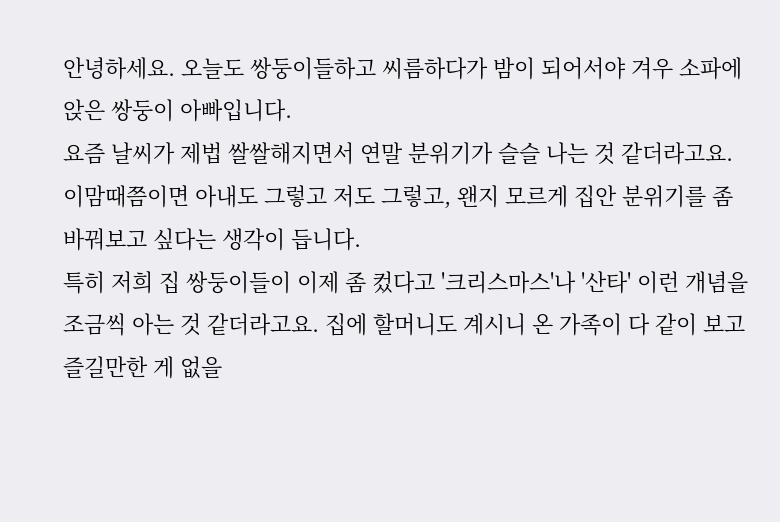안녕하세요. 오늘도 쌍둥이들하고 씨름하다가 밤이 되어서야 겨우 소파에 앉은 쌍둥이 아빠입니다.
요즘 날씨가 제법 쌀쌀해지면서 연말 분위기가 슬슬 나는 것 같더라고요. 이맘때쯤이면 아내도 그렇고 저도 그렇고, 왠지 모르게 집안 분위기를 좀 바꿔보고 싶다는 생각이 듭니다.
특히 저희 집 쌍둥이들이 이제 좀 컸다고 '크리스마스'나 '산타' 이런 개념을 조금씩 아는 것 같더라고요. 집에 할머니도 계시니 온 가족이 다 같이 보고 즐길만한 게 없을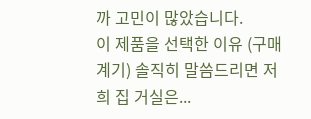까 고민이 많았습니다.
이 제품을 선택한 이유 (구매 계기) 솔직히 말씀드리면 저희 집 거실은...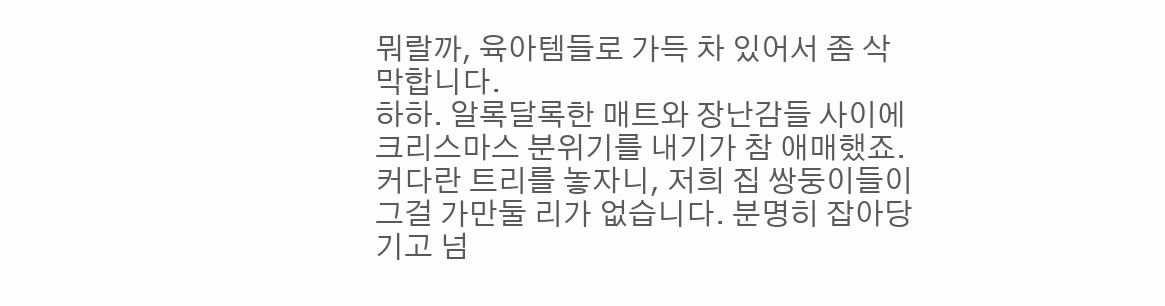뭐랄까, 육아템들로 가득 차 있어서 좀 삭막합니다.
하하. 알록달록한 매트와 장난감들 사이에 크리스마스 분위기를 내기가 참 애매했죠.
커다란 트리를 놓자니, 저희 집 쌍둥이들이 그걸 가만둘 리가 없습니다. 분명히 잡아당기고 넘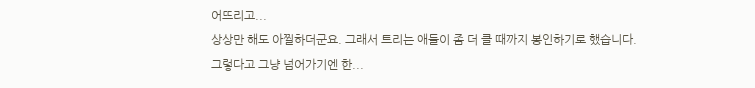어뜨리고...
상상만 해도 아찔하더군요. 그래서 트리는 애들이 좀 더 클 때까지 봉인하기로 했습니다.
그렇다고 그냥 넘어가기엔 한...